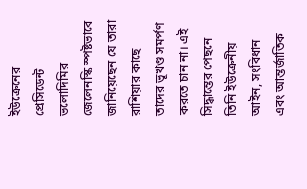ইউক্রেনের প্রেসিডেন্ট ভলোদিমির জেলেনস্কি স্পষ্টভাবে জানিয়েছেন যে তারা রাশিয়ার কাছে তাদের ভূখণ্ড সমর্পণ করতে চান না। এই সিদ্ধান্তের পেছনে তিনি ইউক্রেনীয় আইন, সংবিধান এবং আন্তর্জাতিক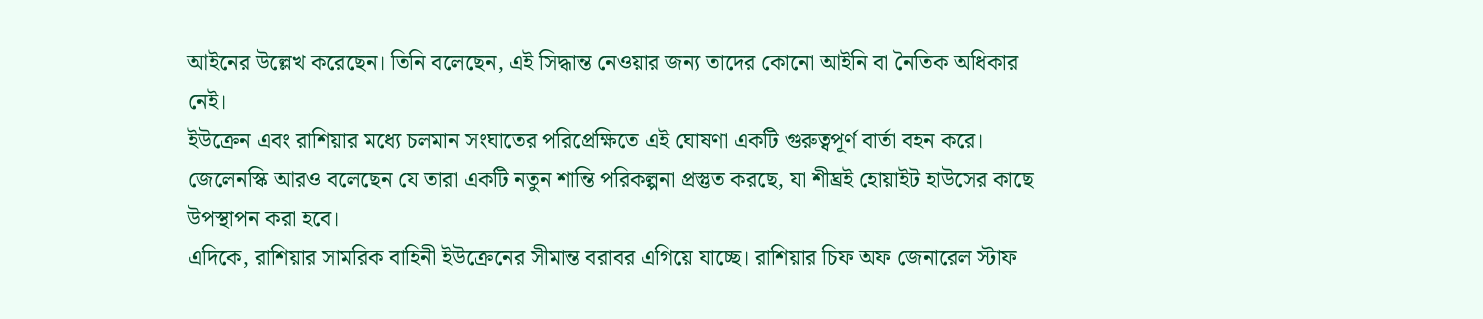আইনের উল্লেখ করেছেন। তিনি বলেছেন, এই সিদ্ধান্ত নেওয়ার জন্য তাদের কোনো আইনি বা নৈতিক অধিকার নেই।
ইউক্রেন এবং রাশিয়ার মধ্যে চলমান সংঘাতের পরিপ্রেক্ষিতে এই ঘোষণা একটি গুরুত্বপূর্ণ বার্তা বহন করে। জেলেনস্কি আরও বলেছেন যে তারা একটি নতুন শান্তি পরিকল্পনা প্রস্তুত করছে, যা শীঘ্রই হোয়াইট হাউসের কাছে উপস্থাপন করা হবে।
এদিকে, রাশিয়ার সামরিক বাহিনী ইউক্রেনের সীমান্ত বরাবর এগিয়ে যাচ্ছে। রাশিয়ার চিফ অফ জেনারেল স্টাফ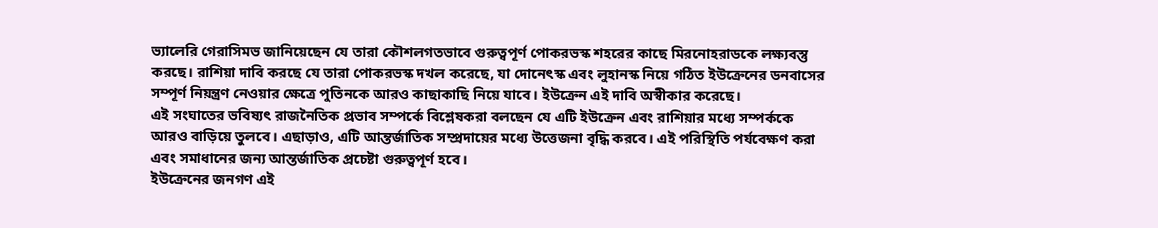ভ্যালেরি গেরাসিমভ জানিয়েছেন যে তারা কৌশলগতভাবে গুরুত্বপূর্ণ পোকরভস্ক শহরের কাছে মিরনোহরাডকে লক্ষ্যবস্তু করছে। রাশিয়া দাবি করছে যে তারা পোকরভস্ক দখল করেছে, যা দোনেৎস্ক এবং লুহানস্ক নিয়ে গঠিত ইউক্রেনের ডনবাসের সম্পূর্ণ নিয়ন্ত্রণ নেওয়ার ক্ষেত্রে পুতিনকে আরও কাছাকাছি নিয়ে যাবে। ইউক্রেন এই দাবি অস্বীকার করেছে।
এই সংঘাতের ভবিষ্যৎ রাজনৈতিক প্রভাব সম্পর্কে বিশ্লেষকরা বলছেন যে এটি ইউক্রেন এবং রাশিয়ার মধ্যে সম্পর্ককে আরও বাড়িয়ে তুলবে। এছাড়াও, এটি আন্তর্জাতিক সম্প্রদায়ের মধ্যে উত্তেজনা বৃদ্ধি করবে। এই পরিস্থিতি পর্যবেক্ষণ করা এবং সমাধানের জন্য আন্তর্জাতিক প্রচেষ্টা গুরুত্বপূর্ণ হবে।
ইউক্রেনের জনগণ এই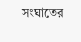সংঘাতের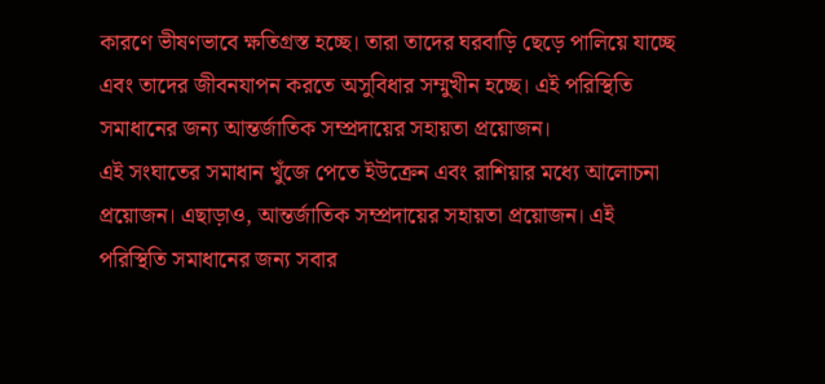কারণে ভীষণভাবে ক্ষতিগ্রস্ত হচ্ছে। তারা তাদের ঘরবাড়ি ছেড়ে পালিয়ে যাচ্ছে এবং তাদের জীবনযাপন করতে অসুবিধার সম্মুখীন হচ্ছে। এই পরিস্থিতি সমাধানের জন্য আন্তর্জাতিক সম্প্রদায়ের সহায়তা প্রয়োজন।
এই সংঘাতের সমাধান খুঁজে পেতে ইউক্রেন এবং রাশিয়ার মধ্যে আলোচনা প্রয়োজন। এছাড়াও, আন্তর্জাতিক সম্প্রদায়ের সহায়তা প্রয়োজন। এই পরিস্থিতি সমাধানের জন্য সবার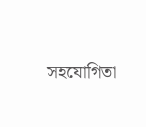সহযোগিতা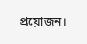প্রয়োজন।